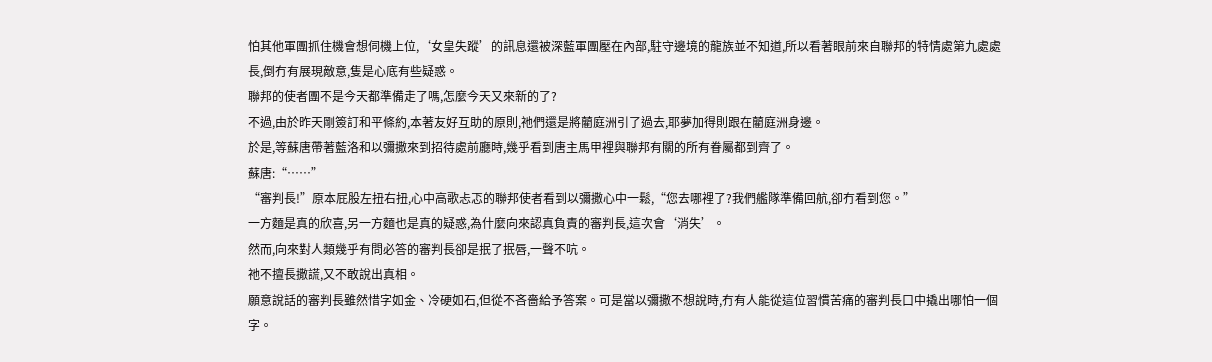怕其他軍團抓住機會想伺機上位,‘女皇失蹤’的訊息還被深藍軍團壓在內部,駐守邊境的龍族並不知道,所以看著眼前來自聯邦的特情處第九處處長,倒冇有展現敵意,隻是心底有些疑惑。
聯邦的使者團不是今天都準備走了嗎,怎麼今天又來新的了?
不過,由於昨天剛簽訂和平條約,本著友好互助的原則,祂們還是將藺庭洲引了過去,耶夢加得則跟在藺庭洲身邊。
於是,等蘇唐帶著藍洛和以彌撒來到招待處前廳時,幾乎看到唐主馬甲裡與聯邦有關的所有眷屬都到齊了。
蘇唐:“……”
“審判長!”原本屁股左扭右扭,心中高歌忐忑的聯邦使者看到以彌撒心中一鬆,“您去哪裡了?我們艦隊準備回航,卻冇看到您。”
一方麵是真的欣喜,另一方麵也是真的疑惑,為什麼向來認真負責的審判長,這次會‘消失’。
然而,向來對人類幾乎有問必答的審判長卻是抿了抿唇,一聲不吭。
祂不擅長撒謊,又不敢說出真相。
願意說話的審判長雖然惜字如金、冷硬如石,但從不吝嗇給予答案。可是當以彌撒不想說時,冇有人能從這位習慣苦痛的審判長口中撬出哪怕一個字。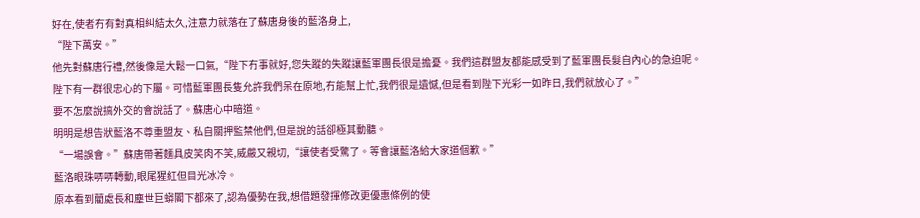好在,使者冇有對真相糾結太久,注意力就落在了蘇唐身後的藍洛身上,
“陛下萬安。”
他先對蘇唐行禮,然後像是大鬆一口氣,“陛下冇事就好,您失蹤的失蹤讓藍軍團長很是擔憂。我們這群盟友都能感受到了藍軍團長髮自內心的急迫呢。
陛下有一群很忠心的下屬。可惜藍軍團長隻允許我們呆在原地,冇能幫上忙,我們很是遺憾,但是看到陛下光彩一如昨日,我們就放心了。”
要不怎麼說搞外交的會說話了。蘇唐心中暗道。
明明是想告狀藍洛不尊重盟友、私自關押監禁他們,但是說的話卻極其動聽。
“一場誤會。”蘇唐帶著麵具皮笑肉不笑,威嚴又親切,“讓使者受驚了。等會讓藍洛給大家道個歉。”
藍洛眼珠哢哢轉動,眼尾猩紅但目光冰冷。
原本看到藺處長和塵世巨蟒閣下都來了,認為優勢在我,想借題發揮修改更優惠條例的使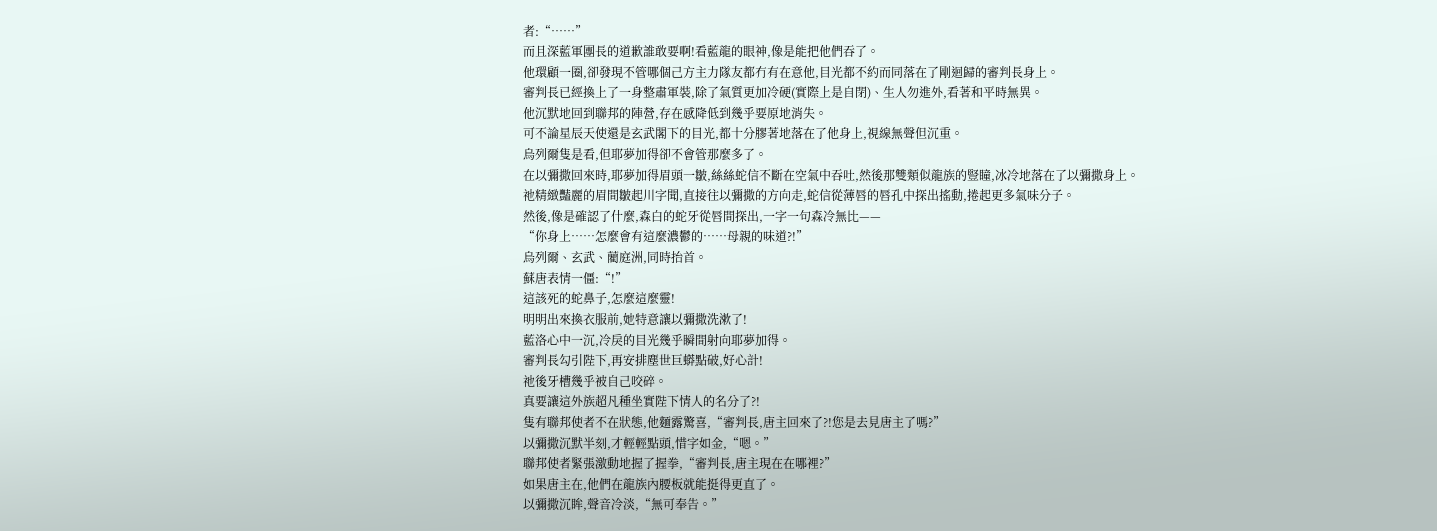者:“……”
而且深藍軍團長的道歉誰敢要啊!看藍龍的眼神,像是能把他們吞了。
他環顧一圈,卻發現不管哪個己方主力隊友都冇有在意他,目光都不約而同落在了剛迴歸的審判長身上。
審判長已經換上了一身整肅軍裝,除了氣質更加冷硬(實際上是自閉)、生人勿進外,看著和平時無異。
他沉默地回到聯邦的陣營,存在感降低到幾乎要原地消失。
可不論星辰天使還是玄武閣下的目光,都十分膠著地落在了他身上,視線無聲但沉重。
烏列爾隻是看,但耶夢加得卻不會管那麼多了。
在以彌撒回來時,耶夢加得眉頭一皺,絲絲蛇信不斷在空氣中吞吐,然後那雙類似龍族的豎瞳,冰冷地落在了以彌撒身上。
祂精緻豔麗的眉間皺起川字聞,直接往以彌撒的方向走,蛇信從薄唇的唇孔中探出搖動,捲起更多氣味分子。
然後,像是確認了什麼,森白的蛇牙從唇間探出,一字一句森冷無比——
“你身上……怎麼會有這麼濃鬱的……母親的味道?!”
烏列爾、玄武、藺庭洲,同時抬首。
蘇唐表情一僵:“!”
這該死的蛇鼻子,怎麼這麼靈!
明明出來換衣服前,她特意讓以彌撒洗漱了!
藍洛心中一沉,冷戾的目光幾乎瞬間射向耶夢加得。
審判長勾引陛下,再安排塵世巨蟒點破,好心計!
祂後牙槽幾乎被自己咬碎。
真要讓這外族超凡種坐實陛下情人的名分了?!
隻有聯邦使者不在狀態,他麵露驚喜,“審判長,唐主回來了?!您是去見唐主了嗎?”
以彌撒沉默半刻,才輕輕點頭,惜字如金,“嗯。”
聯邦使者緊張激動地握了握拳,“審判長,唐主現在在哪裡?”
如果唐主在,他們在龍族內腰板就能挺得更直了。
以彌撒沉眸,聲音冷淡,“無可奉告。”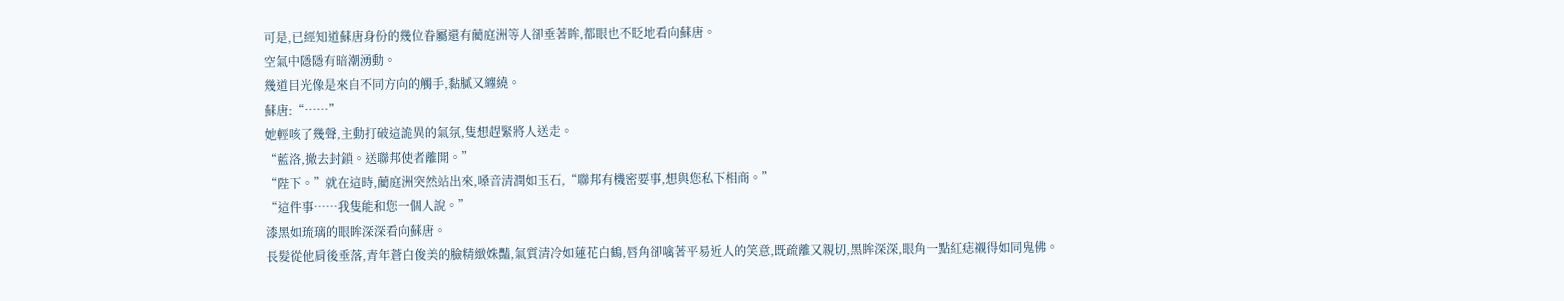可是,已經知道蘇唐身份的幾位眷屬還有藺庭洲等人卻垂著眸,都眼也不眨地看向蘇唐。
空氣中隱隱有暗潮湧動。
幾道目光像是來自不同方向的觸手,黏膩又纏繞。
蘇唐:“……”
她輕咳了幾聲,主動打破這詭異的氣氛,隻想趕緊將人送走。
“藍洛,撤去封鎖。送聯邦使者離開。”
“陛下。”就在這時,藺庭洲突然站出來,嗓音清潤如玉石,“聯邦有機密要事,想與您私下相商。”
“這件事……我隻能和您一個人說。”
漆黑如琉璃的眼眸深深看向蘇唐。
長髮從他肩後垂落,青年蒼白俊美的臉精緻姝豔,氣質清冷如蓮花白鶴,唇角卻噙著平易近人的笑意,既疏離又親切,黑眸深深,眼角一點紅痣襯得如同鬼佛。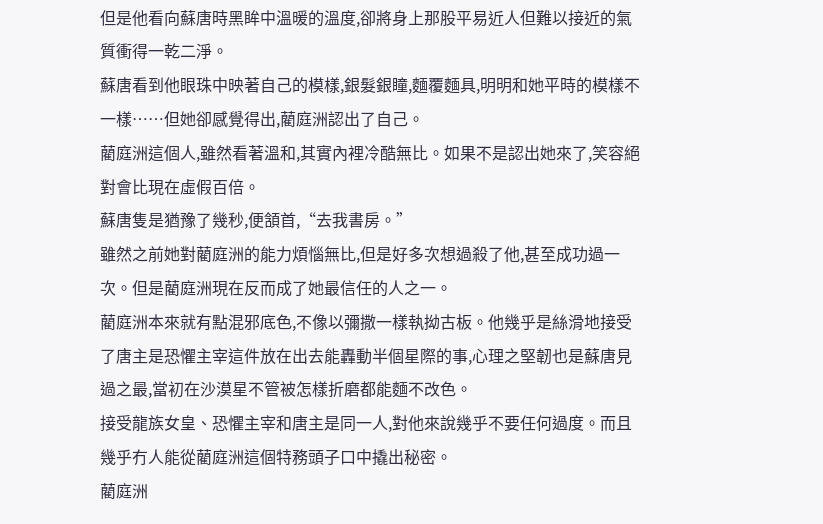但是他看向蘇唐時黑眸中溫暖的溫度,卻將身上那股平易近人但難以接近的氣質衝得一乾二淨。
蘇唐看到他眼珠中映著自己的模樣,銀髮銀瞳,麵覆麵具,明明和她平時的模樣不一樣……但她卻感覺得出,藺庭洲認出了自己。
藺庭洲這個人,雖然看著溫和,其實內裡冷酷無比。如果不是認出她來了,笑容絕對會比現在虛假百倍。
蘇唐隻是猶豫了幾秒,便頷首,“去我書房。”
雖然之前她對藺庭洲的能力煩惱無比,但是好多次想過殺了他,甚至成功過一次。但是藺庭洲現在反而成了她最信任的人之一。
藺庭洲本來就有點混邪底色,不像以彌撒一樣執拗古板。他幾乎是絲滑地接受了唐主是恐懼主宰這件放在出去能轟動半個星際的事,心理之堅韌也是蘇唐見過之最,當初在沙漠星不管被怎樣折磨都能麵不改色。
接受龍族女皇、恐懼主宰和唐主是同一人,對他來說幾乎不要任何過度。而且幾乎冇人能從藺庭洲這個特務頭子口中撬出秘密。
藺庭洲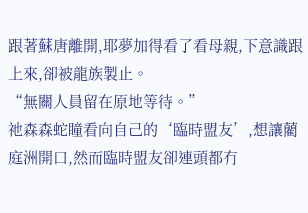跟著蘇唐離開,耶夢加得看了看母親,下意識跟上來,卻被龍族製止。
“無關人員留在原地等待。”
祂森森蛇瞳看向自己的‘臨時盟友’,想讓藺庭洲開口,然而臨時盟友卻連頭都冇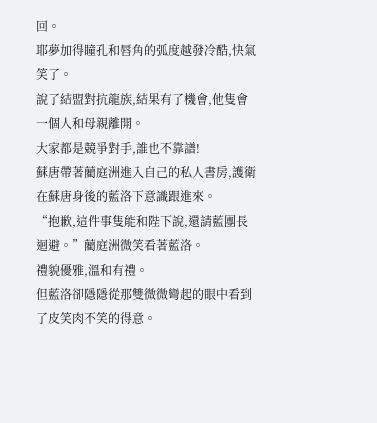回。
耶夢加得瞳孔和唇角的弧度越發冷酷,快氣笑了。
說了結盟對抗龍族,結果有了機會,他隻會一個人和母親離開。
大家都是競爭對手,誰也不靠譜!
蘇唐帶著藺庭洲進入自己的私人書房,護衛在蘇唐身後的藍洛下意識跟進來。
“抱歉,這件事隻能和陛下說,還請藍團長迴避。”藺庭洲微笑看著藍洛。
禮貌優雅,溫和有禮。
但藍洛卻隱隱從那雙微微彎起的眼中看到了皮笑肉不笑的得意。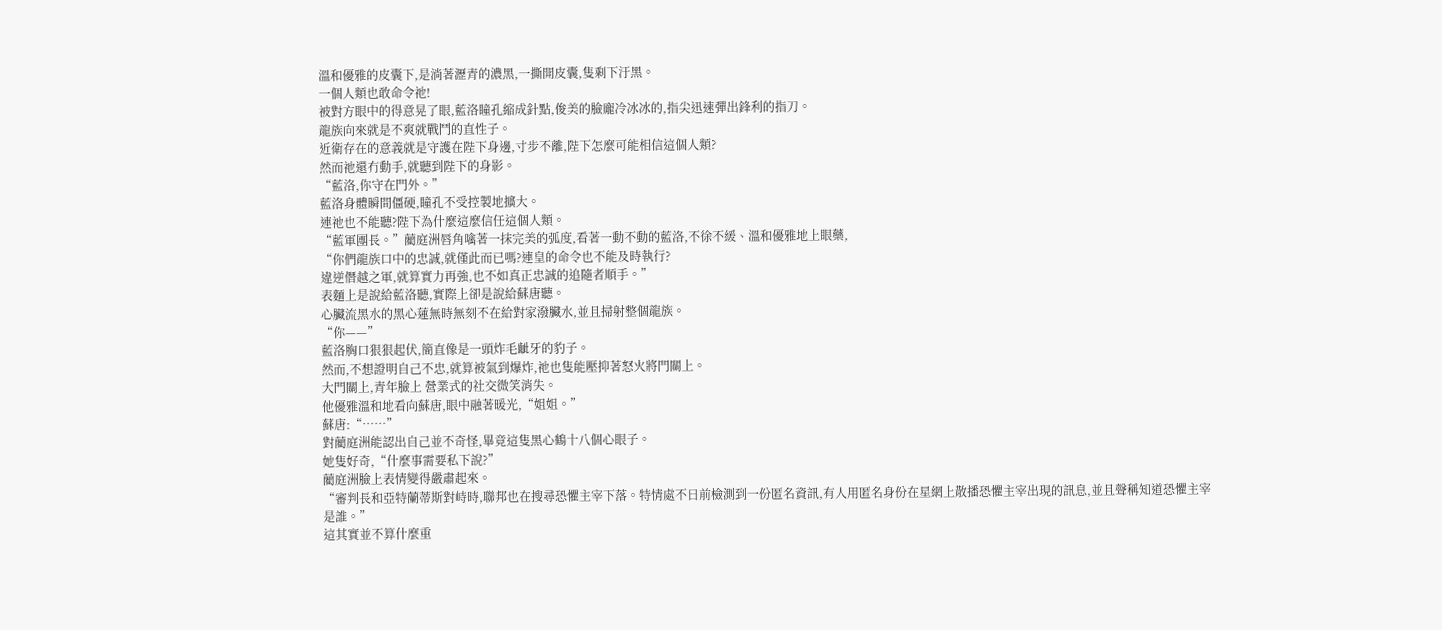溫和優雅的皮囊下,是淌著瀝青的濃黑,一撕開皮囊,隻剩下汙黑。
一個人類也敢命令祂!
被對方眼中的得意晃了眼,藍洛瞳孔縮成針點,俊美的臉龐冷冰冰的,指尖迅速彈出鋒利的指刀。
龍族向來就是不爽就戰鬥的直性子。
近衛存在的意義就是守護在陛下身邊,寸步不離,陛下怎麼可能相信這個人類?
然而祂還冇動手,就聽到陛下的身影。
“藍洛,你守在門外。”
藍洛身體瞬間僵硬,瞳孔不受控製地擴大。
連祂也不能聽?陛下為什麼這麼信任這個人類。
“藍軍團長。”藺庭洲唇角噙著一抹完美的弧度,看著一動不動的藍洛,不徐不緩、溫和優雅地上眼藥,
“你們龍族口中的忠誠,就僅此而已嗎?連皇的命令也不能及時執行?
違逆僭越之軍,就算實力再強,也不如真正忠誠的追隨者順手。”
表麵上是說給藍洛聽,實際上卻是說給蘇唐聽。
心臟流黑水的黑心蓮無時無刻不在給對家潑臟水,並且掃射整個龍族。
“你——”
藍洛胸口狠狠起伏,簡直像是一頭炸毛齜牙的豹子。
然而,不想證明自己不忠,就算被氣到爆炸,祂也隻能壓抑著怒火將門關上。
大門關上,青年臉上 營業式的社交微笑消失。
他優雅溫和地看向蘇唐,眼中融著暖光,“姐姐。”
蘇唐:“……”
對藺庭洲能認出自己並不奇怪,畢竟這隻黑心鶴十八個心眼子。
她隻好奇,“什麼事需要私下說?”
藺庭洲臉上表情變得嚴肅起來。
“審判長和亞特蘭蒂斯對峙時,聯邦也在搜尋恐懼主宰下落。特情處不日前檢測到一份匿名資訊,有人用匿名身份在星網上散播恐懼主宰出現的訊息,並且聲稱知道恐懼主宰是誰。”
這其實並不算什麼重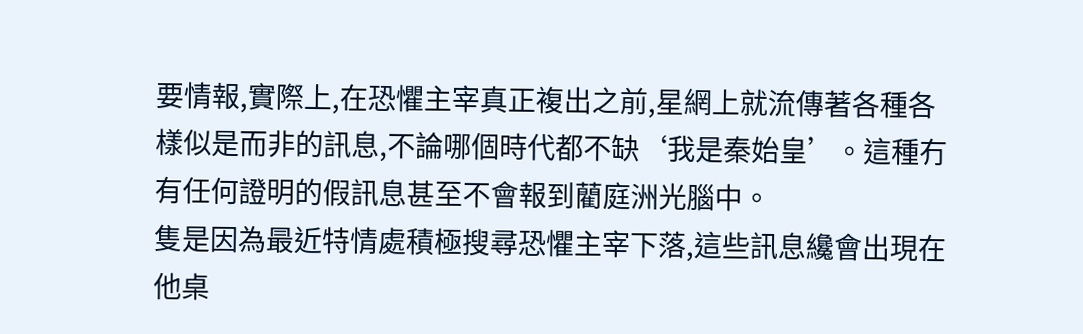要情報,實際上,在恐懼主宰真正複出之前,星網上就流傳著各種各樣似是而非的訊息,不論哪個時代都不缺‘我是秦始皇’。這種冇有任何證明的假訊息甚至不會報到藺庭洲光腦中。
隻是因為最近特情處積極搜尋恐懼主宰下落,這些訊息纔會出現在他桌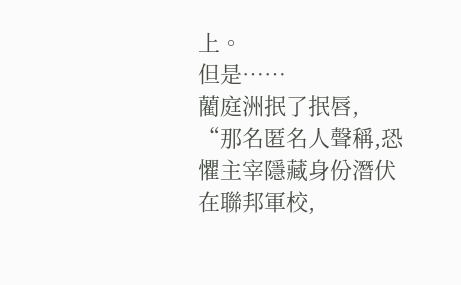上。
但是……
藺庭洲抿了抿唇,
“那名匿名人聲稱,恐懼主宰隱藏身份潛伏在聯邦軍校,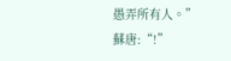愚弄所有人。”
蘇唐:“!”